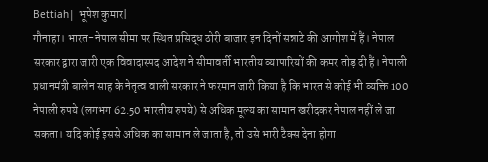Bettiah| भूपेश कुमार|
गौनाहा। भारत-नेपाल सीमा पर स्थित प्रसिद्ध ठोरी बाजार इन दिनों सन्नाटे की आगोश में हैं। नेपाल सरकार द्वारा जारी एक विवादास्पद आदेश ने सीमावर्ती भारतीय व्यापारियों की कमर तोड़ दी हैं। नेपाली प्रधानमंत्री बालेन साह के नेतृत्व वाली सरकार ने फरमान जारी किया है कि भारत से कोई भी व्यक्ति 100 नेपाली रुपये (लगभग 62.50 भारतीय रुपये) से अधिक मूल्य का सामान खरीदकर नेपाल नहीं ले जा सकता। यदि कोई इससे अधिक का सामान ले जाता है, तो उसे भारी टैक्स देना होगा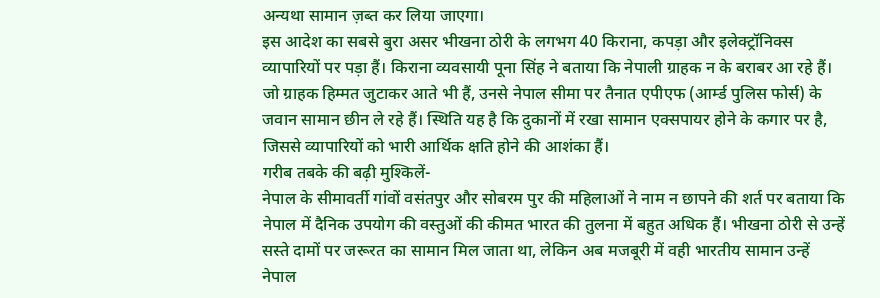अन्यथा सामान ज़ब्त कर लिया जाएगा।
इस आदेश का सबसे बुरा असर भीखना ठोरी के लगभग 40 किराना, कपड़ा और इलेक्ट्रॉनिक्स व्यापारियों पर पड़ा हैं। किराना व्यवसायी पूना सिंह ने बताया कि नेपाली ग्राहक न के बराबर आ रहे हैं। जो ग्राहक हिम्मत जुटाकर आते भी हैं, उनसे नेपाल सीमा पर तैनात एपीएफ (आर्म्ड पुलिस फोर्स) के जवान सामान छीन ले रहे हैं। स्थिति यह है कि दुकानों में रखा सामान एक्सपायर होने के कगार पर है, जिससे व्यापारियों को भारी आर्थिक क्षति होने की आशंका हैं।
गरीब तबके की बढ़ी मुश्किलें-
नेपाल के सीमावर्ती गांवों वसंतपुर और सोबरम पुर की महिलाओं ने नाम न छापने की शर्त पर बताया कि नेपाल में दैनिक उपयोग की वस्तुओं की कीमत भारत की तुलना में बहुत अधिक हैं। भीखना ठोरी से उन्हें सस्ते दामों पर जरूरत का सामान मिल जाता था, लेकिन अब मजबूरी में वही भारतीय सामान उन्हें नेपाल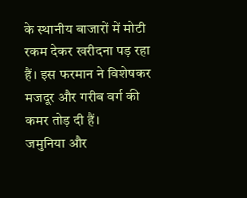के स्थानीय बाजारों में मोटी रकम देकर खरीदना पड़ रहा हैं। इस फरमान ने विशेषकर मजदूर और गरीब वर्ग की कमर तोड़ दी हैं।
जमुनिया और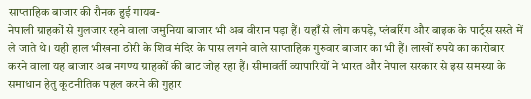साप्ताहिक बाजार की रौनक हुई गायब-
नेपाली ग्राहकों से गुलजार रहने वाला जमुनिया बाजार भी अब वीरान पड़ा हैं। यहाँ से लोग कपड़े, प्लंबरिंग और बाइक के पार्ट्स सस्ते में ले जाते थे। यही हाल भीखना ठोरी के शिव मंदिर के पास लगने वाले साप्ताहिक गुरुवार बाजार का भी हैं। लाखों रुपये का कारोबार करने वाला यह बाजार अब नगण्य ग्राहकों की बाट जोह रहा हैं। सीमावर्ती व्यापारियों ने भारत और नेपाल सरकार से इस समस्या के समाधान हेतु कूटनीतिक पहल करने की गुहार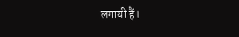लगायी हैं।